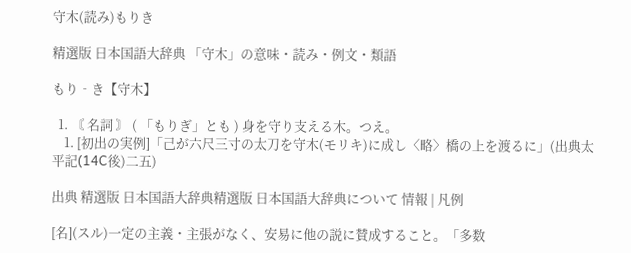守木(読み)もりき

精選版 日本国語大辞典 「守木」の意味・読み・例文・類語

もり‐き【守木】

  1. 〘 名詞 〙 ( 「もりぎ」とも ) 身を守り支える木。つえ。
    1. [初出の実例]「己が六尺三寸の太刀を守木(モリキ)に成し〈略〉橋の上を渡るに」(出典太平記(14C後)二五)

出典 精選版 日本国語大辞典精選版 日本国語大辞典について 情報 | 凡例

[名](スル)一定の主義・主張がなく、安易に他の説に賛成すること。「多数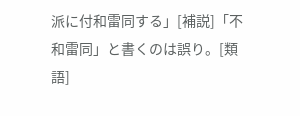派に付和雷同する」[補説]「不和雷同」と書くのは誤り。[類語]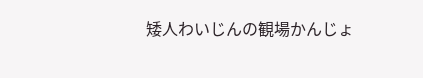矮人わいじんの観場かんじょ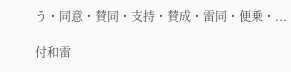う・同意・賛同・支持・賛成・雷同・便乗・...

付和雷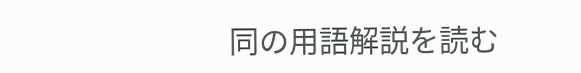同の用語解説を読む